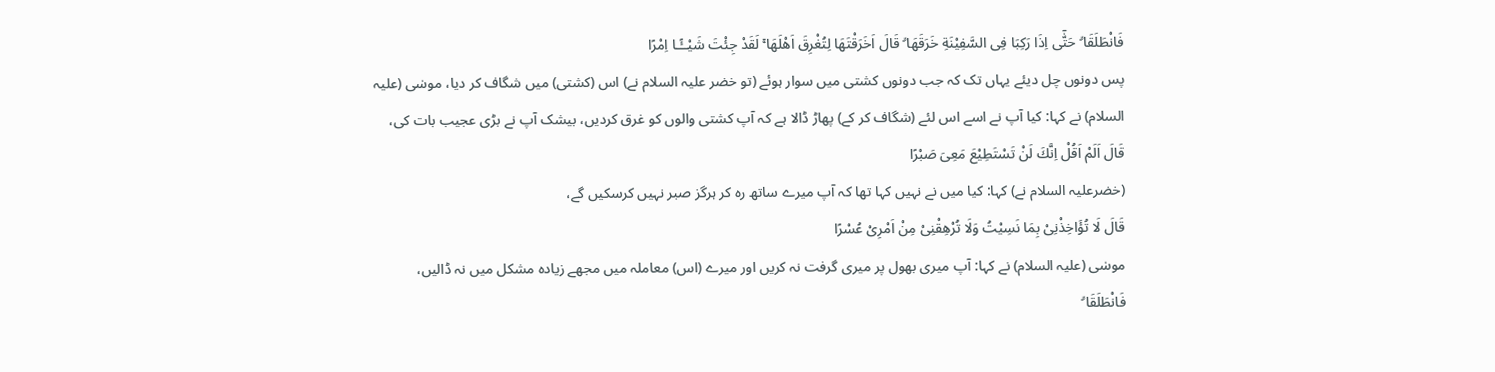فَانْطَلَقَا ۗ حَتّٰۤى اِذَا رَكِبَا فِى السَّفِيْنَةِ خَرَقَهَا ۗ قَالَ اَخَرَقْتَهَا لِتُغْرِقَ اَهْلَهَا ۚ لَقَدْ جِئْتَ شَيْــًٔـا اِمْرًا
پس دونوں چل دیئے یہاں تک کہ جب دونوں کشتی میں سوار ہوئے (تو خضر علیہ السلام نے) اس (کشتی) میں شگاف کر دیا، موسٰی (علیہ السلام) نے کہا: کیا آپ نے اسے اس لئے (شگاف کر کے) پھاڑ ڈالا ہے کہ آپ کشتی والوں کو غرق کردیں، بیشک آپ نے بڑی عجیب بات کی،
قَالَ اَلَمْ اَقُلْ اِنَّكَ لَنْ تَسْتَطِيْعَ مَعِىَ صَبْرًا
(خضرعلیہ السلام نے) کہا: کیا میں نے نہیں کہا تھا کہ آپ میرے ساتھ رہ کر ہرگز صبر نہیں کرسکیں گے،
قَالَ لَا تُؤَاخِذْنِىْ بِمَا نَسِيْتُ وَلَا تُرْهِقْنِىْ مِنْ اَمْرِىْ عُسْرًا
موسٰی (علیہ السلام) نے کہا: آپ میری بھول پر میری گرفت نہ کریں اور میرے (اس) معاملہ میں مجھے زیادہ مشکل میں نہ ڈالیں،
فَانْطَلَقَا ۗ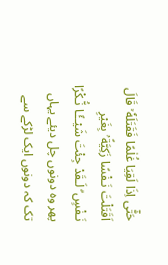حَتّٰۤى اِذَا لَقِيَا غُلٰمًا فَقَتَلَهٗ ۙ قَالَ اَقَتَلْتَ نَـفْسًا زَكِيَّةً ۢ بِغَيْرِ نَـفْسٍ ۗ لَـقَدْ جِئْتَ شَيْــًٔـا نُّـكْرًا
پھر وہ دونوں چل دیئے یہاں تک کہ دونوں ایک لڑکے سے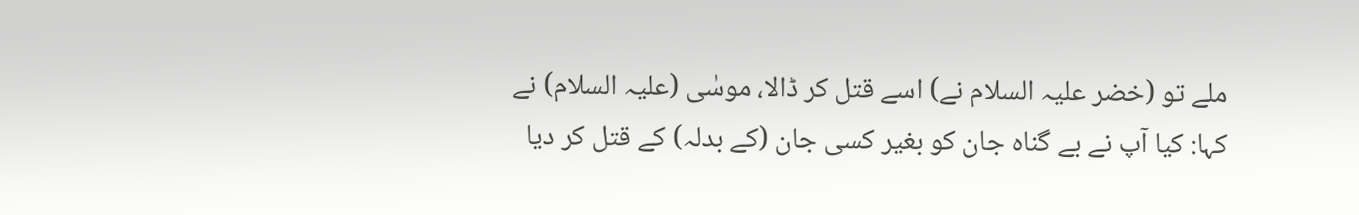ملے تو (خضر علیہ السلام نے) اسے قتل کر ڈالا، موسٰی (علیہ السلام) نے کہا: کیا آپ نے بے گناہ جان کو بغیر کسی جان (کے بدلہ) کے قتل کر دیا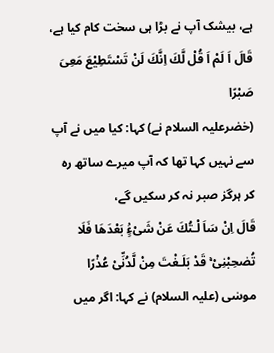ہے، بیشک آپ نے بڑا ہی سخت کام کیا ہے،
قَالَ اَ لَمْ اَ قُلْ لَّكَ اِنَّكَ لَنْ تَسْتَطِيْعَ مَعِىَ صَبْرًا
(خضرعلیہ السلام نے) کہا: کیا میں نے آپ سے نہیں کہا تھا کہ آپ میرے ساتھ رہ کر ہرگز صبر نہ کر سکیں گے،
قَالَ اِنْ سَاَ لْـتُكَ عَنْ شَىْءٍۢ بَعْدَهَا فَلَا تُصٰحِبْنِىْ ۚ قَدْ بَلَـغْتَ مِنْ لَّدُنِّىْ عُذْرًا
موسٰی (علیہ السلام) نے کہا: اگر میں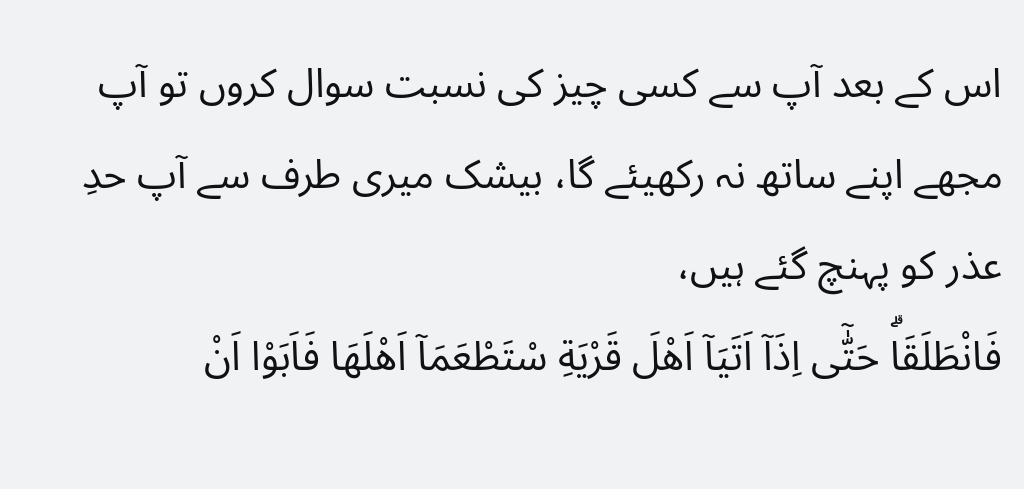اس کے بعد آپ سے کسی چیز کی نسبت سوال کروں تو آپ مجھے اپنے ساتھ نہ رکھیئے گا، بیشک میری طرف سے آپ حدِ عذر کو پہنچ گئے ہیں،
فَانْطَلَقَاۗ حَتّٰۤى اِذَاۤ اَتَيَاۤ اَهْلَ قَرْيَةِ سْتَطْعَمَاۤ اَهْلَهَا فَاَبَوْا اَنْ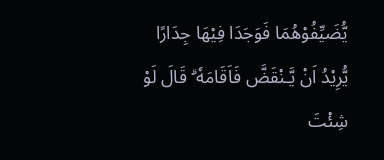يُّضَيِّفُوْهُمَا فَوَجَدَا فِيْهَا جِدَارًا يُّرِيْدُ اَنْ يَّـنْقَضَّ فَاَقَامَهٗ ۗ قَالَ لَوْ شِئْتَ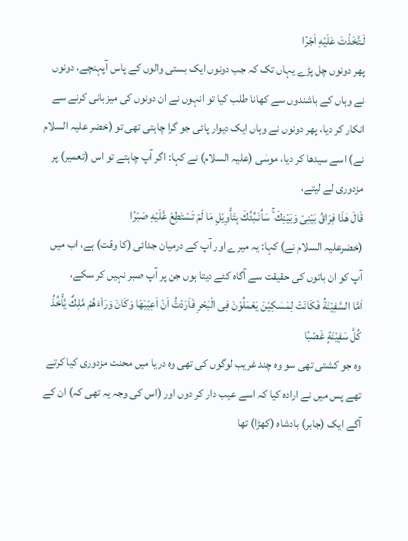لَـتَّخَذْتَ عَلَيْهِ اَجْرًا
پھر دونوں چل پڑے یہاں تک کہ جب دونوں ایک بستی والوں کے پاس آپہنچے، دونوں نے وہاں کے باشندوں سے کھانا طلب کیا تو انہوں نے ان دونوں کی میزبانی کرنے سے انکار کر دیا، پھر دونوں نے وہاں ایک دیوار پائی جو گرا چاہتی تھی تو (خضر علیہ السلام نے) اسے سیدھا کر دیا، موسٰی (علیہ السلام) نے کہا: اگر آپ چاہتے تو اس (تعمیر) پر مزدوری لے لیتے،
قَالَ هٰذَا فِرَاقُ بَيْنِىْ وَبَيْنِكَ ۚ سَاُنَـبِّئُكَ بِتَأْوِيْلِ مَا لَمْ تَسْتَطِعْ عَّلَيْهِ صَبْرًا
(خضرعلیہ السلام نے) کہا: یہ میرے اور آپ کے درمیان جدائی (کا وقت) ہے، اب میں آپ کو ان باتوں کی حقیقت سے آگاہ کئے دیتا ہوں جن پر آپ صبر نہیں کر سکے،
اَمَّا السَّفِيْنَةُ فَكَانَتْ لِمَسٰكِيْنَ يَعْمَلُوْنَ فِى الْبَحْرِ فَاَرَدْتُّ اَنْ اَعِيْبَهَا وَكَانَ وَرَاۤءَهُمْ مَّلِكٌ يَّأْخُذُ كُلَّ سَفِيْنَةٍ غَصْبًا
وہ جو کشتی تھی سو وہ چند غریب لوگوں کی تھی وہ دریا میں محنت مزدوری کیا کرتے تھے پس میں نے ارادہ کیا کہ اسے عیب دار کر دوں اور (اس کی وجہ یہ تھی کہ) ان کے آگے ایک (جابر) بادشاہ (کھڑا) تھا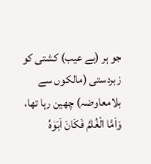جو ہر (بے عیب) کشتی کو زبردستی (مالکوں سے بلامعاوضہ) چھین رہا تھا،
وَاَمَّا الْغُلٰمُ فَكَانَ اَبَوٰهُ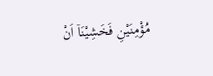مُؤْمِنَيْنِ فَخَشِيْنَاۤ اَنْ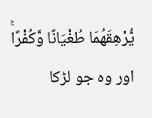يُّرْهِقَهُمَا طُغْيَانًا وَّكُفْرًاۚ
اور وہ جو لڑکا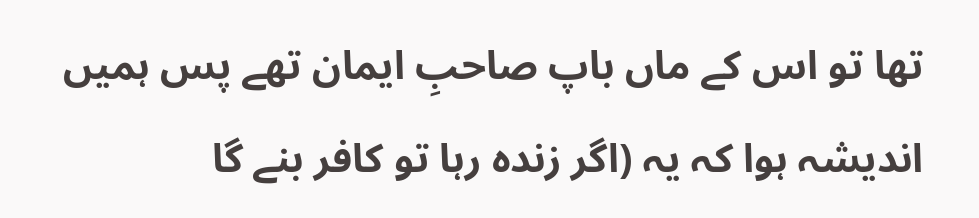تھا تو اس کے ماں باپ صاحبِ ایمان تھے پس ہمیں اندیشہ ہوا کہ یہ (اگر زندہ رہا تو کافر بنے گا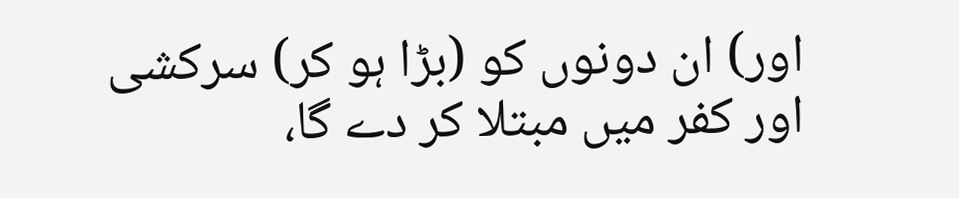اور) ان دونوں کو (بڑا ہو کر) سرکشی اور کفر میں مبتلا کر دے گا،